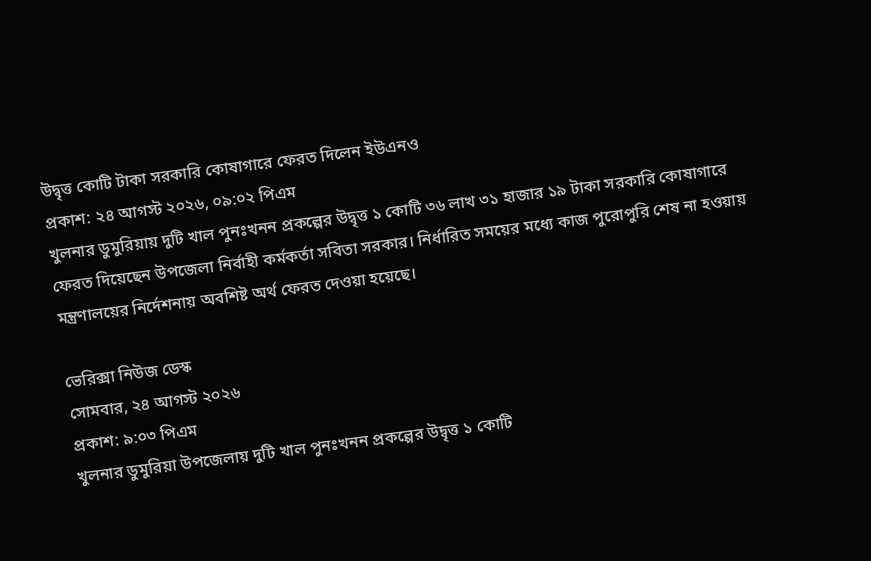উদ্বৃত্ত কোটি টাকা সরকারি কোষাগারে ফেরত দিলেন ইউএনও
প্রকাশ: ২৪ আগস্ট ২০২৬, ০৯:০২ পিএম
খুলনার ডুমুরিয়ায় দুটি খাল পুনঃখনন প্রকল্পের উদ্বৃত্ত ১ কোটি ৩৬ লাখ ৩১ হাজার ১৯ টাকা সরকারি কোষাগারে ফেরত দিয়েছেন উপজেলা নির্বাহী কর্মকর্তা সবিতা সরকার। নির্ধারিত সময়ের মধ্যে কাজ পুরোপুরি শেষ না হওয়ায় মন্ত্রণালয়ের নির্দেশনায় অবশিষ্ট অর্থ ফেরত দেওয়া হয়েছে।

ভেরিক্সা নিউজ ডেস্ক
সোমবার, ২৪ আগস্ট ২০২৬
প্রকাশ: ৯:০৩ পিএম
খুলনার ডুমুরিয়া উপজেলায় দুটি খাল পুনঃখনন প্রকল্পের উদ্বৃত্ত ১ কোটি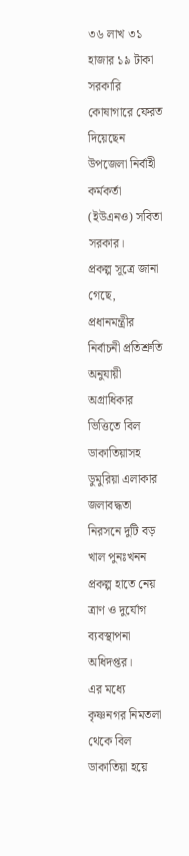৩৬ লাখ ৩১ হাজার ১৯ টাকা সরকারি কোষাগারে ফেরত দিয়েছেন উপজেলা নির্বাহী কর্মকর্তা (ইউএনও) সবিতা সরকার।
প্রকল্প সূত্রে জানা গেছে, প্রধানমন্ত্রীর নির্বাচনী প্রতিশ্রুতি অনুযায়ী অগ্রাধিকার ভিত্তিতে বিল ডাকাতিয়াসহ ডুমুরিয়া এলাকার জলাবদ্ধতা নিরসনে দুটি বড় খাল পুনঃখনন প্রকল্প হাতে নেয় ত্রাণ ও দুর্যোগ ব্যবস্থাপনা অধিদপ্তর।
এর মধ্যে কৃষ্ণনগর নিমতলা থেকে বিল ডাকাতিয়া হয়ে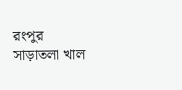রংপুর সাড়াতলা খাল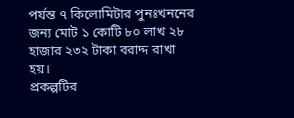পর্যন্ত ৭ কিলোমিটার পুনঃখননের জন্য মোট ১ কোটি ৮০ লাখ ২৮ হাজার ২৩২ টাকা বরাদ্দ রাখা হয়।
প্রকল্পটির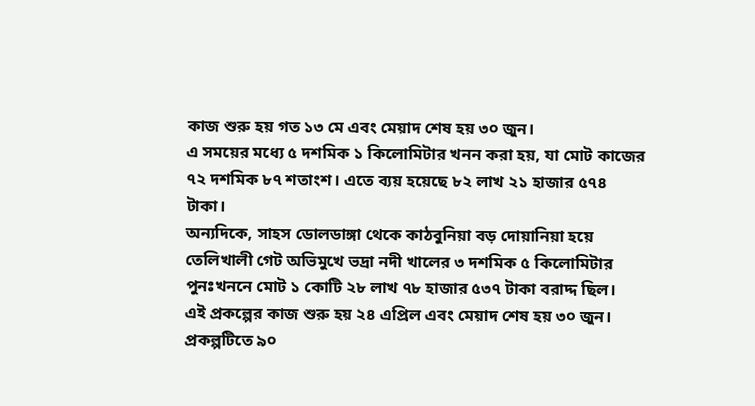কাজ শুরু হয় গত ১৩ মে এবং মেয়াদ শেষ হয় ৩০ জুন।
এ সময়ের মধ্যে ৫ দশমিক ১ কিলোমিটার খনন করা হয়, যা মোট কাজের ৭২ দশমিক ৮৭ শতাংশ। এতে ব্যয় হয়েছে ৮২ লাখ ২১ হাজার ৫৭৪ টাকা।
অন্যদিকে, সাহস ডোলডাঙ্গা থেকে কাঠবুনিয়া বড় দোয়ানিয়া হয়ে তেলিখালী গেট অভিমুখে ভদ্রা নদী খালের ৩ দশমিক ৫ কিলোমিটার পুনঃখননে মোট ১ কোটি ২৮ লাখ ৭৮ হাজার ৫৩৭ টাকা বরাদ্দ ছিল।
এই প্রকল্পের কাজ শুরু হয় ২৪ এপ্রিল এবং মেয়াদ শেষ হয় ৩০ জুন।
প্রকল্পটিতে ৯০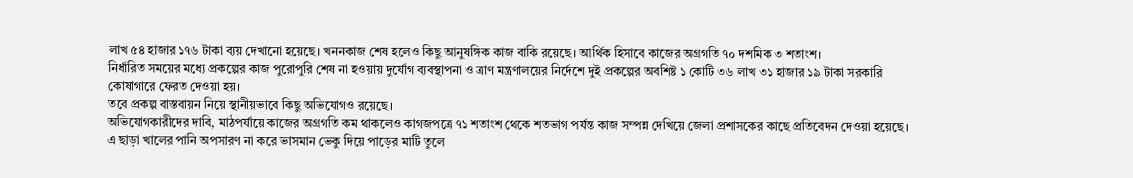লাখ ৫৪ হাজার ১৭৬ টাকা ব্যয় দেখানো হয়েছে। খননকাজ শেষ হলেও কিছু আনুষঙ্গিক কাজ বাকি রয়েছে। আর্থিক হিসাবে কাজের অগ্রগতি ৭০ দশমিক ৩ শতাংশ।
নির্ধারিত সময়ের মধ্যে প্রকল্পের কাজ পুরোপুরি শেষ না হওয়ায় দুর্যোগ ব্যবস্থাপনা ও ত্রাণ মন্ত্রণালয়ের নির্দেশে দুই প্রকল্পের অবশিষ্ট ১ কোটি ৩৬ লাখ ৩১ হাজার ১৯ টাকা সরকারি কোষাগারে ফেরত দেওয়া হয়।
তবে প্রকল্প বাস্তবায়ন নিয়ে স্থানীয়ভাবে কিছু অভিযোগও রয়েছে।
অভিযোগকারীদের দাবি, মাঠপর্যায়ে কাজের অগ্রগতি কম থাকলেও কাগজপত্রে ৭১ শতাংশ থেকে শতভাগ পর্যন্ত কাজ সম্পন্ন দেখিয়ে জেলা প্রশাসকের কাছে প্রতিবেদন দেওয়া হয়েছে।
এ ছাড়া খালের পানি অপসারণ না করে ভাসমান ভেকু দিয়ে পাড়ের মাটি তুলে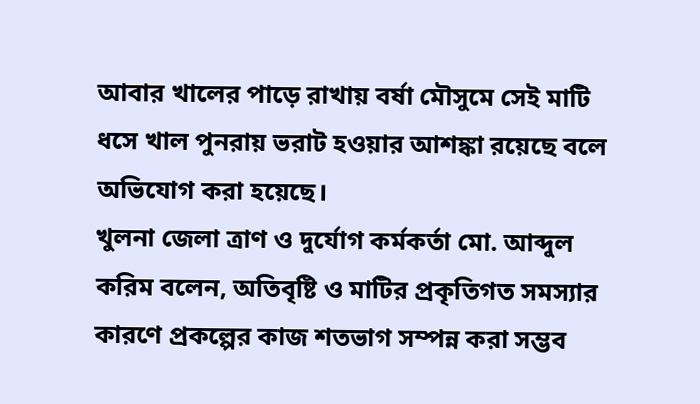আবার খালের পাড়ে রাখায় বর্ষা মৌসুমে সেই মাটি ধসে খাল পুনরায় ভরাট হওয়ার আশঙ্কা রয়েছে বলে অভিযোগ করা হয়েছে।
খুলনা জেলা ত্রাণ ও দুর্যোগ কর্মকর্তা মো. আব্দুল করিম বলেন, অতিবৃষ্টি ও মাটির প্রকৃতিগত সমস্যার কারণে প্রকল্পের কাজ শতভাগ সম্পন্ন করা সম্ভব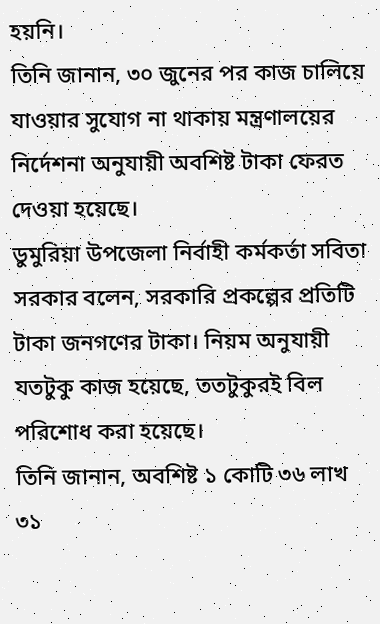হয়নি।
তিনি জানান, ৩০ জুনের পর কাজ চালিয়ে যাওয়ার সুযোগ না থাকায় মন্ত্রণালয়ের নির্দেশনা অনুযায়ী অবশিষ্ট টাকা ফেরত দেওয়া হয়েছে।
ডুমুরিয়া উপজেলা নির্বাহী কর্মকর্তা সবিতা সরকার বলেন, সরকারি প্রকল্পের প্রতিটি টাকা জনগণের টাকা। নিয়ম অনুযায়ী যতটুকু কাজ হয়েছে, ততটুকুরই বিল পরিশোধ করা হয়েছে।
তিনি জানান, অবশিষ্ট ১ কোটি ৩৬ লাখ ৩১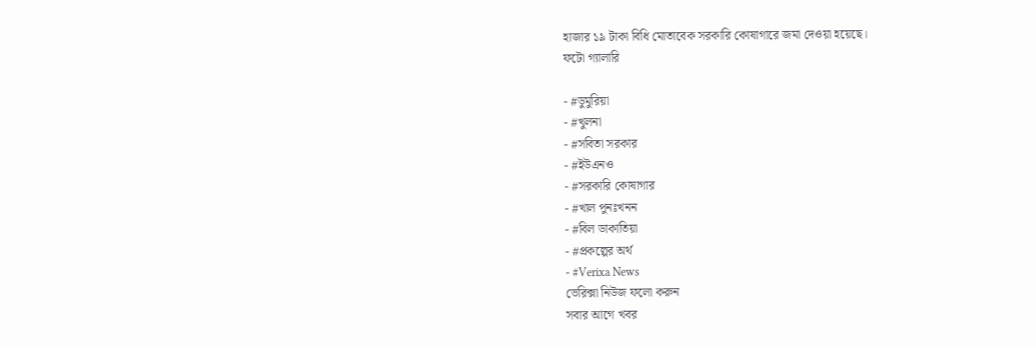হাজার ১৯ টাকা বিধি মোতাবেক সরকারি কোষাগারে জমা দেওয়া হয়েছে।
ফটো গ্যালারি

- #ডুমুরিয়া
- #খুলনা
- #সবিতা সরকার
- #ইউএনও
- #সরকারি কোষাগার
- #খাল পুনঃখনন
- #বিল ডাকাতিয়া
- #প্রকল্পের অর্থ
- #Verixa News
ভেরিক্সা নিউজ ফলো করুন
সবার আগে খবর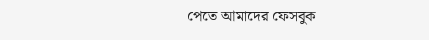পেতে আমাদের ফেসবুক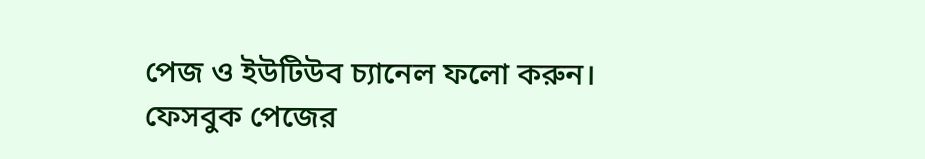পেজ ও ইউটিউব চ্যানেল ফলো করুন।
ফেসবুক পেজের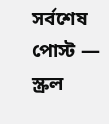সর্বশেষ পোস্ট — স্ক্রল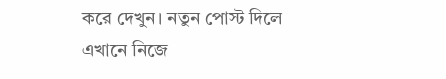করে দেখুন। নতুন পোস্ট দিলে এখানে নিজে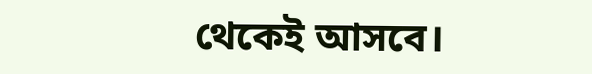থেকেই আসবে।